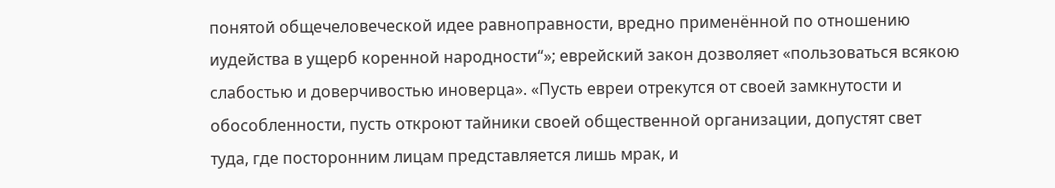понятой общечеловеческой идее равноправности, вредно применённой по отношению иудейства в ущерб коренной народности“»; еврейский закон дозволяет «пользоваться всякою слабостью и доверчивостью иноверца». «Пусть евреи отрекутся от своей замкнутости и обособленности, пусть откроют тайники своей общественной организации, допустят свет туда, где посторонним лицам представляется лишь мрак, и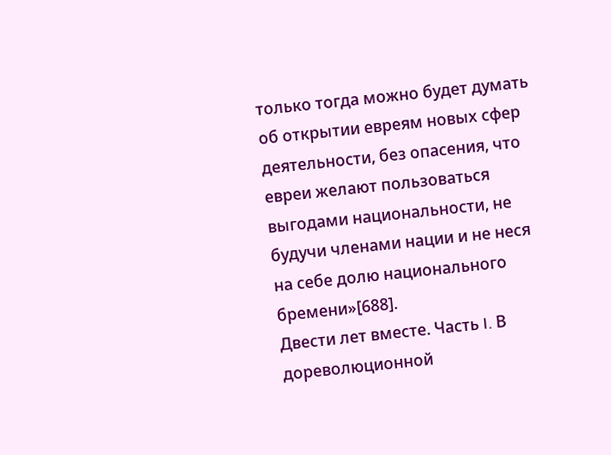только тогда можно будет думать об открытии евреям новых сфер деятельности, без опасения, что евреи желают пользоваться выгодами национальности, не будучи членами нации и не неся на себе долю национального бремени»[688].
Двести лет вместе. Часть I. В дореволюционной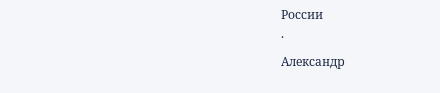России
·
Александр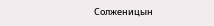Солженицын